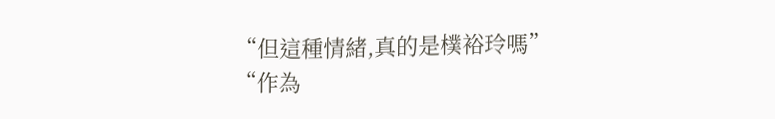“但這種情緒,真的是樸裕玲嗎”
“作為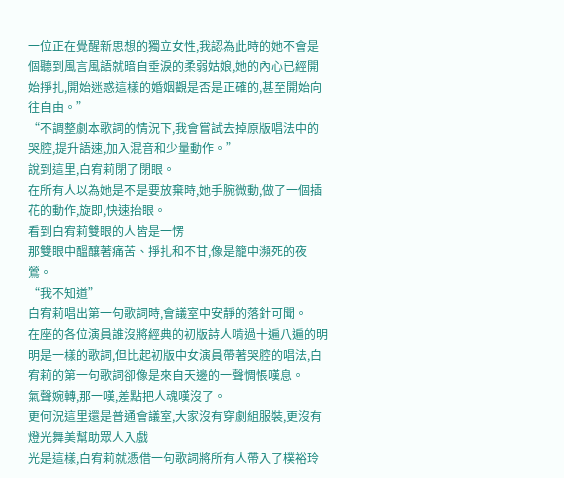一位正在覺醒新思想的獨立女性,我認為此時的她不會是個聽到風言風語就暗自垂淚的柔弱姑娘,她的內心已經開始掙扎,開始迷惑這樣的婚姻觀是否是正確的,甚至開始向往自由。”
“不調整劇本歌詞的情況下,我會嘗試去掉原版唱法中的哭腔,提升語速,加入混音和少量動作。”
說到這里,白宥莉閉了閉眼。
在所有人以為她是不是要放棄時,她手腕微動,做了一個插花的動作,旋即,快速抬眼。
看到白宥莉雙眼的人皆是一愣
那雙眼中醞釀著痛苦、掙扎和不甘,像是籠中瀕死的夜鶯。
“我不知道”
白宥莉唱出第一句歌詞時,會議室中安靜的落針可聞。
在座的各位演員誰沒將經典的初版詩人啃過十遍八遍的明明是一樣的歌詞,但比起初版中女演員帶著哭腔的唱法,白宥莉的第一句歌詞卻像是來自天邊的一聲惆悵嘆息。
氣聲婉轉,那一嘆,差點把人魂嘆沒了。
更何況這里還是普通會議室,大家沒有穿劇組服裝,更沒有燈光舞美幫助眾人入戲
光是這樣,白宥莉就憑借一句歌詞將所有人帶入了樸裕玲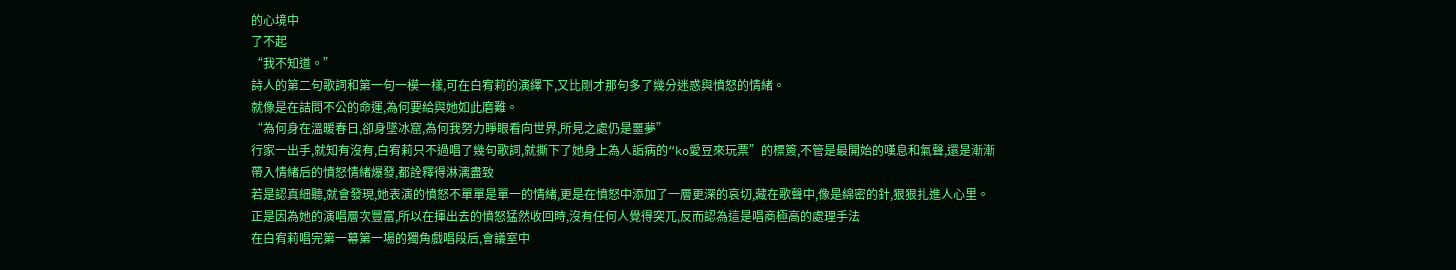的心境中
了不起
“我不知道。”
詩人的第二句歌詞和第一句一模一樣,可在白宥莉的演繹下,又比剛才那句多了幾分迷惑與憤怒的情緒。
就像是在詰問不公的命運,為何要給與她如此磨難。
“為何身在溫暖春日,卻身墜冰窟,為何我努力睜眼看向世界,所見之處仍是噩夢”
行家一出手,就知有沒有,白宥莉只不過唱了幾句歌詞,就撕下了她身上為人詬病的“ko愛豆來玩票”的標簽,不管是最開始的嘆息和氣聲,還是漸漸帶入情緒后的憤怒情緒爆發,都詮釋得淋漓盡致
若是認真細聽,就會發現,她表演的憤怒不單單是單一的情緒,更是在憤怒中添加了一層更深的哀切,藏在歌聲中,像是綿密的針,狠狠扎進人心里。
正是因為她的演唱層次豐富,所以在揮出去的憤怒猛然收回時,沒有任何人覺得突兀,反而認為這是唱商極高的處理手法
在白宥莉唱完第一幕第一場的獨角戲唱段后,會議室中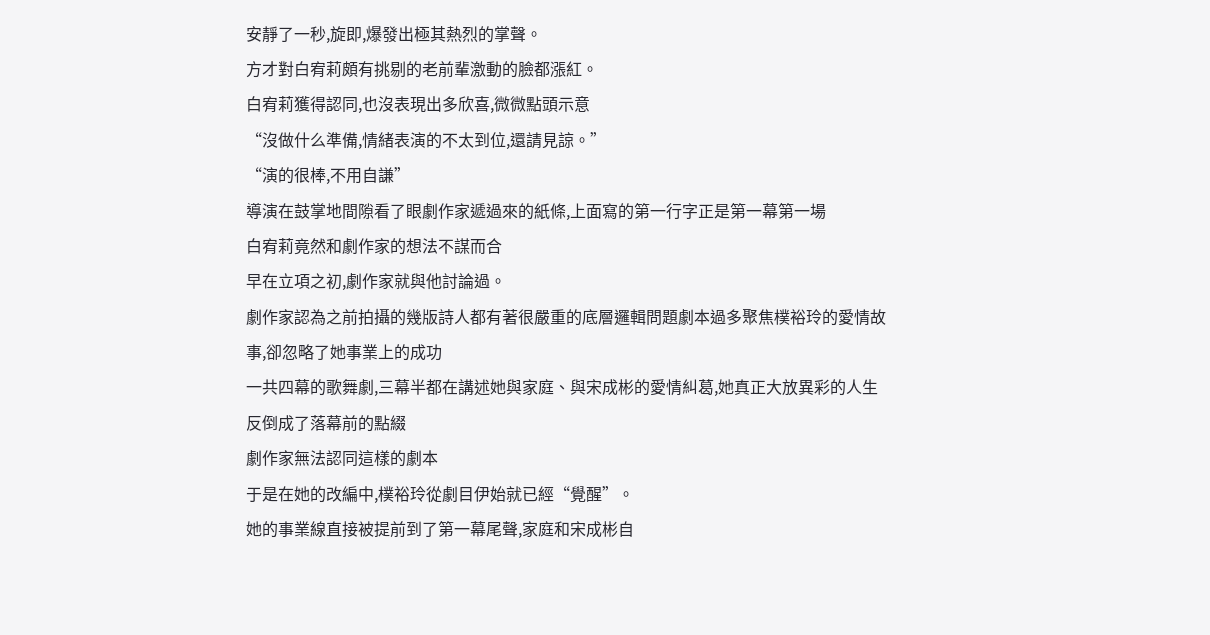安靜了一秒,旋即,爆發出極其熱烈的掌聲。
方才對白宥莉頗有挑剔的老前輩激動的臉都漲紅。
白宥莉獲得認同,也沒表現出多欣喜,微微點頭示意
“沒做什么準備,情緒表演的不太到位,還請見諒。”
“演的很棒,不用自謙”
導演在鼓掌地間隙看了眼劇作家遞過來的紙條,上面寫的第一行字正是第一幕第一場
白宥莉竟然和劇作家的想法不謀而合
早在立項之初,劇作家就與他討論過。
劇作家認為之前拍攝的幾版詩人都有著很嚴重的底層邏輯問題劇本過多聚焦樸裕玲的愛情故事,卻忽略了她事業上的成功
一共四幕的歌舞劇,三幕半都在講述她與家庭、與宋成彬的愛情糾葛,她真正大放異彩的人生反倒成了落幕前的點綴
劇作家無法認同這樣的劇本
于是在她的改編中,樸裕玲從劇目伊始就已經“覺醒”。
她的事業線直接被提前到了第一幕尾聲,家庭和宋成彬自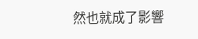然也就成了影響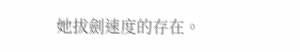她拔劍速度的存在。